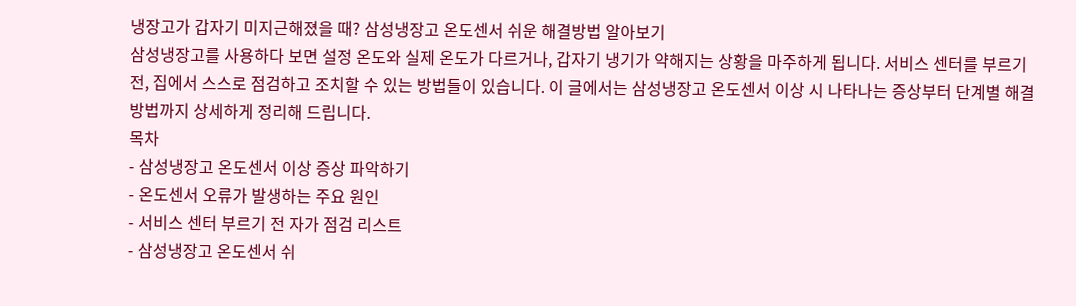냉장고가 갑자기 미지근해졌을 때? 삼성냉장고 온도센서 쉬운 해결방법 알아보기
삼성냉장고를 사용하다 보면 설정 온도와 실제 온도가 다르거나, 갑자기 냉기가 약해지는 상황을 마주하게 됩니다. 서비스 센터를 부르기 전, 집에서 스스로 점검하고 조치할 수 있는 방법들이 있습니다. 이 글에서는 삼성냉장고 온도센서 이상 시 나타나는 증상부터 단계별 해결 방법까지 상세하게 정리해 드립니다.
목차
- 삼성냉장고 온도센서 이상 증상 파악하기
- 온도센서 오류가 발생하는 주요 원인
- 서비스 센터 부르기 전 자가 점검 리스트
- 삼성냉장고 온도센서 쉬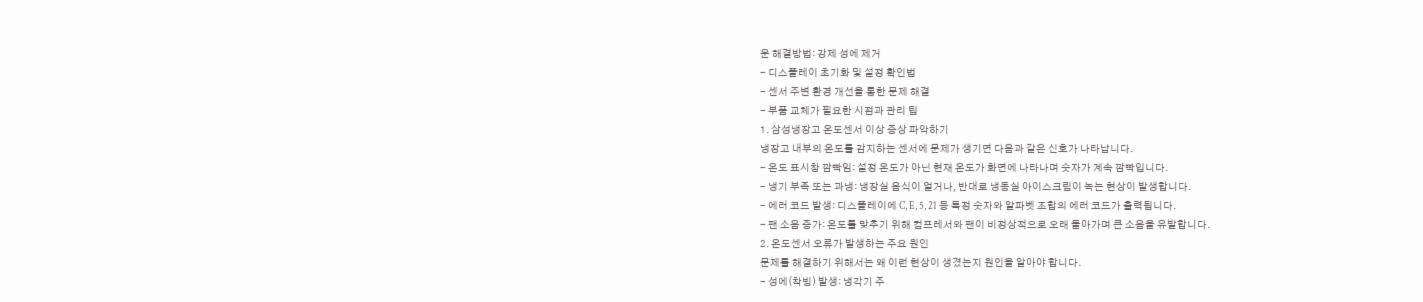운 해결방법: 강제 성에 제거
- 디스플레이 초기화 및 설정 확인법
- 센서 주변 환경 개선을 통한 문제 해결
- 부품 교체가 필요한 시점과 관리 팁
1. 삼성냉장고 온도센서 이상 증상 파악하기
냉장고 내부의 온도를 감지하는 센서에 문제가 생기면 다음과 같은 신호가 나타납니다.
- 온도 표시창 깜빡임: 설정 온도가 아닌 현재 온도가 화면에 나타나며 숫자가 계속 깜빡입니다.
- 냉기 부족 또는 과냉: 냉장실 음식이 얼거나, 반대로 냉동실 아이스크림이 녹는 현상이 발생합니다.
- 에러 코드 발생: 디스플레이에 C, E, 5, 21 등 특정 숫자와 알파벳 조합의 에러 코드가 출력됩니다.
- 팬 소음 증가: 온도를 맞추기 위해 컴프레서와 팬이 비정상적으로 오래 돌아가며 큰 소음을 유발합니다.
2. 온도센서 오류가 발생하는 주요 원인
문제를 해결하기 위해서는 왜 이런 현상이 생겼는지 원인을 알아야 합니다.
- 성에(착빙) 발생: 냉각기 주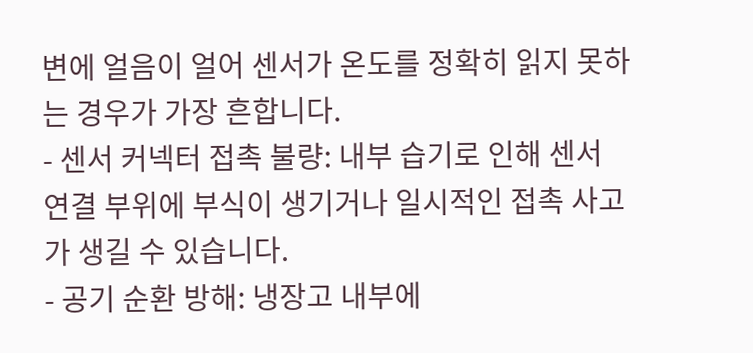변에 얼음이 얼어 센서가 온도를 정확히 읽지 못하는 경우가 가장 흔합니다.
- 센서 커넥터 접촉 불량: 내부 습기로 인해 센서 연결 부위에 부식이 생기거나 일시적인 접촉 사고가 생길 수 있습니다.
- 공기 순환 방해: 냉장고 내부에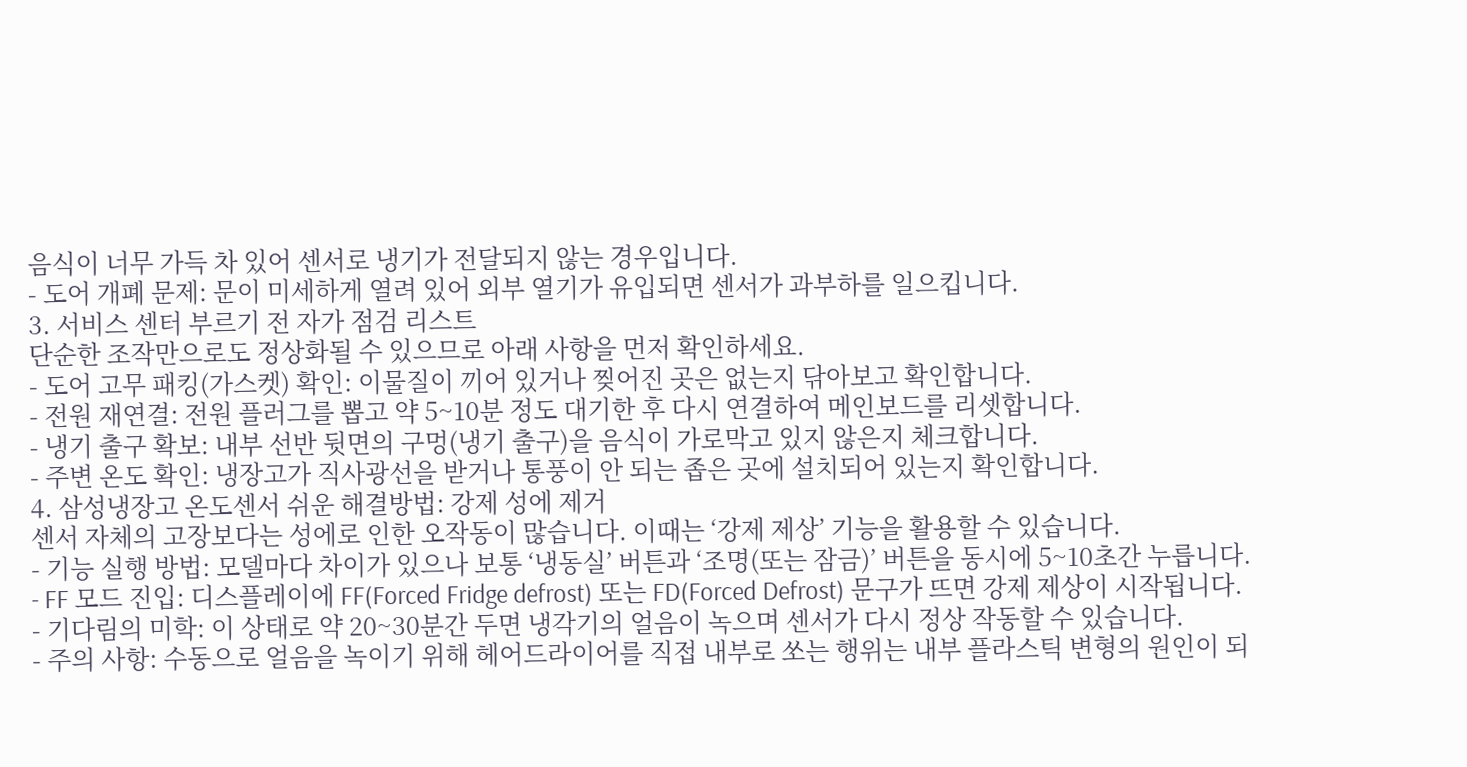음식이 너무 가득 차 있어 센서로 냉기가 전달되지 않는 경우입니다.
- 도어 개폐 문제: 문이 미세하게 열려 있어 외부 열기가 유입되면 센서가 과부하를 일으킵니다.
3. 서비스 센터 부르기 전 자가 점검 리스트
단순한 조작만으로도 정상화될 수 있으므로 아래 사항을 먼저 확인하세요.
- 도어 고무 패킹(가스켓) 확인: 이물질이 끼어 있거나 찢어진 곳은 없는지 닦아보고 확인합니다.
- 전원 재연결: 전원 플러그를 뽑고 약 5~10분 정도 대기한 후 다시 연결하여 메인보드를 리셋합니다.
- 냉기 출구 확보: 내부 선반 뒷면의 구멍(냉기 출구)을 음식이 가로막고 있지 않은지 체크합니다.
- 주변 온도 확인: 냉장고가 직사광선을 받거나 통풍이 안 되는 좁은 곳에 설치되어 있는지 확인합니다.
4. 삼성냉장고 온도센서 쉬운 해결방법: 강제 성에 제거
센서 자체의 고장보다는 성에로 인한 오작동이 많습니다. 이때는 ‘강제 제상’ 기능을 활용할 수 있습니다.
- 기능 실행 방법: 모델마다 차이가 있으나 보통 ‘냉동실’ 버튼과 ‘조명(또는 잠금)’ 버튼을 동시에 5~10초간 누릅니다.
- FF 모드 진입: 디스플레이에 FF(Forced Fridge defrost) 또는 FD(Forced Defrost) 문구가 뜨면 강제 제상이 시작됩니다.
- 기다림의 미학: 이 상태로 약 20~30분간 두면 냉각기의 얼음이 녹으며 센서가 다시 정상 작동할 수 있습니다.
- 주의 사항: 수동으로 얼음을 녹이기 위해 헤어드라이어를 직접 내부로 쏘는 행위는 내부 플라스틱 변형의 원인이 되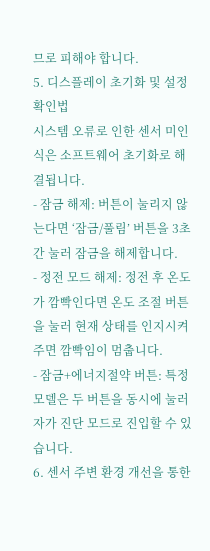므로 피해야 합니다.
5. 디스플레이 초기화 및 설정 확인법
시스템 오류로 인한 센서 미인식은 소프트웨어 초기화로 해결됩니다.
- 잠금 해제: 버튼이 눌리지 않는다면 ‘잠금/풀림’ 버튼을 3초간 눌러 잠금을 해제합니다.
- 정전 모드 해제: 정전 후 온도가 깜빡인다면 온도 조절 버튼을 눌러 현재 상태를 인지시켜주면 깜빡임이 멈춥니다.
- 잠금+에너지절약 버튼: 특정 모델은 두 버튼을 동시에 눌러 자가 진단 모드로 진입할 수 있습니다.
6. 센서 주변 환경 개선을 통한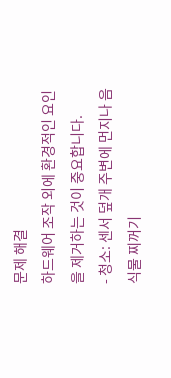문제 해결
하드웨어 조작 외에 환경적인 요인을 제거하는 것이 중요합니다.
- 청소: 센서 덮개 주변에 먼지나 음식물 찌꺼기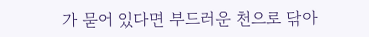가 묻어 있다면 부드러운 천으로 닦아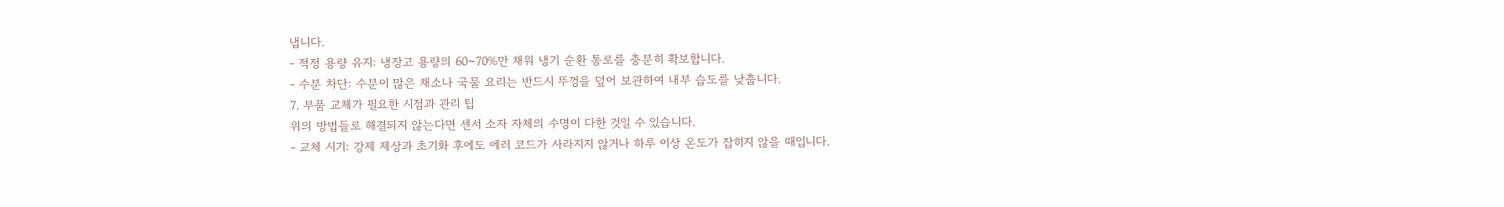냅니다.
- 적정 용량 유지: 냉장고 용량의 60~70%만 채워 냉기 순환 통로를 충분히 확보합니다.
- 수분 차단: 수분이 많은 채소나 국물 요리는 반드시 뚜껑을 덮어 보관하여 내부 습도를 낮춥니다.
7. 부품 교체가 필요한 시점과 관리 팁
위의 방법들로 해결되지 않는다면 센서 소자 자체의 수명이 다한 것일 수 있습니다.
- 교체 시기: 강제 제상과 초기화 후에도 에러 코드가 사라지지 않거나 하루 이상 온도가 잡히지 않을 때입니다.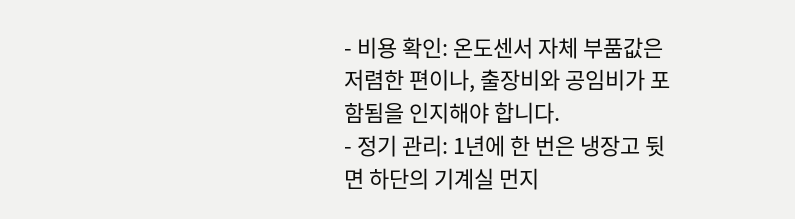- 비용 확인: 온도센서 자체 부품값은 저렴한 편이나, 출장비와 공임비가 포함됨을 인지해야 합니다.
- 정기 관리: 1년에 한 번은 냉장고 뒷면 하단의 기계실 먼지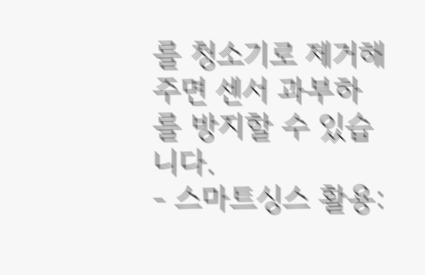를 청소기로 제거해주면 센서 과부하를 방지할 수 있습니다.
- 스마트싱스 활용: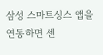삼성 스마트싱스 앱을 연동하면 센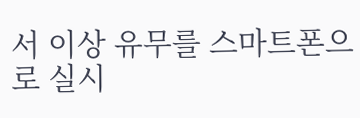서 이상 유무를 스마트폰으로 실시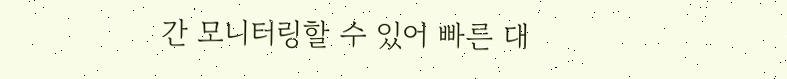간 모니터링할 수 있어 빠른 대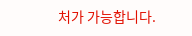처가 가능합니다.